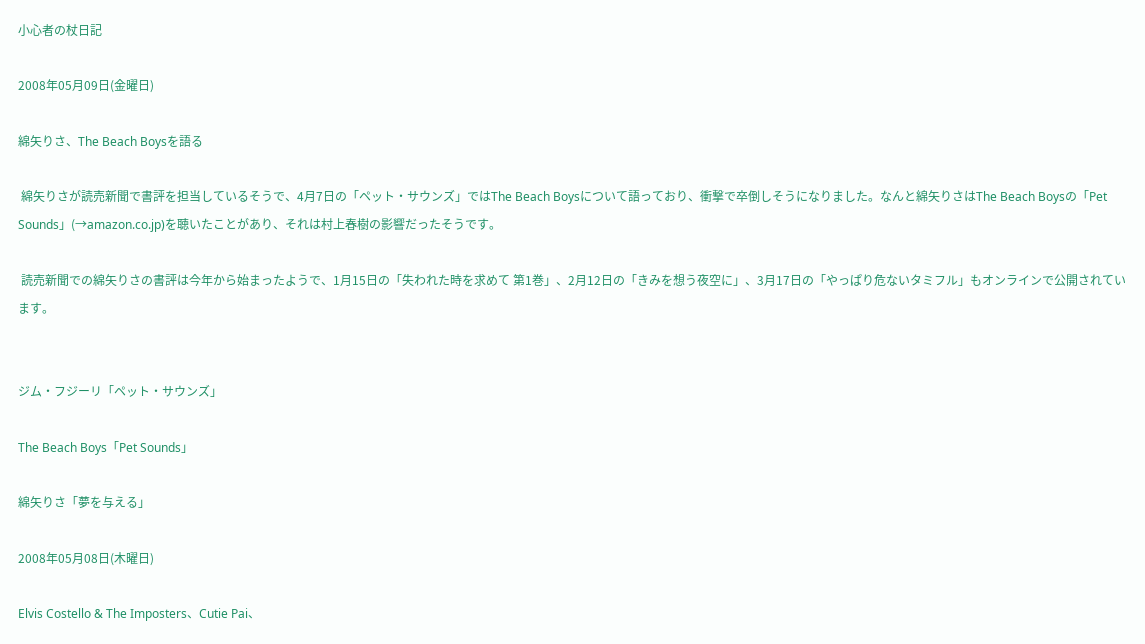小心者の杖日記

2008年05月09日(金曜日)

綿矢りさ、The Beach Boysを語る

 綿矢りさが読売新聞で書評を担当しているそうで、4月7日の「ペット・サウンズ」ではThe Beach Boysについて語っており、衝撃で卒倒しそうになりました。なんと綿矢りさはThe Beach Boysの「Pet Sounds」(→amazon.co.jp)を聴いたことがあり、それは村上春樹の影響だったそうです。

 読売新聞での綿矢りさの書評は今年から始まったようで、1月15日の「失われた時を求めて 第1巻」、2月12日の「きみを想う夜空に」、3月17日の「やっぱり危ないタミフル」もオンラインで公開されています。


ジム・フジーリ「ペット・サウンズ」

The Beach Boys「Pet Sounds」

綿矢りさ「夢を与える」

2008年05月08日(木曜日)

Elvis Costello & The Imposters、Cutie Pai、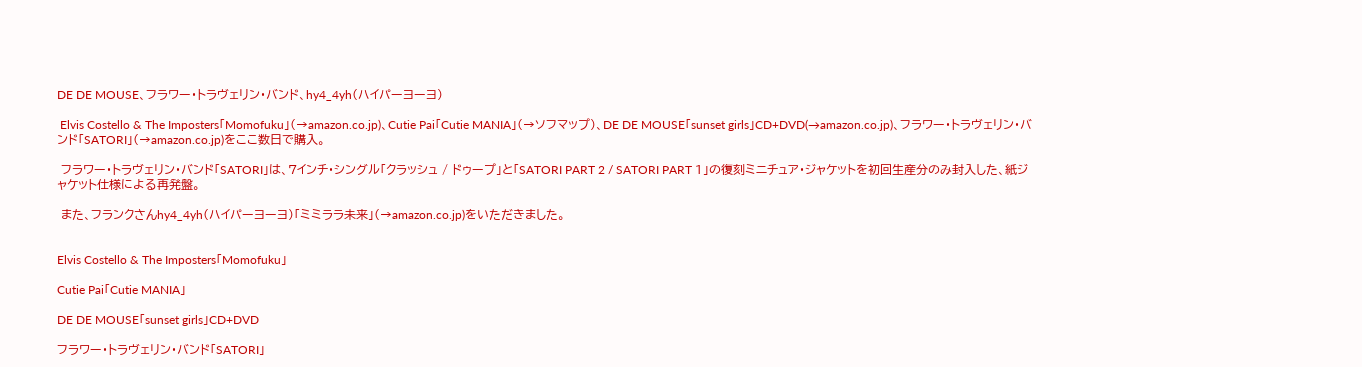DE DE MOUSE、フラワー・トラヴェリン・バンド、hy4_4yh(ハイパーヨーヨ)

 Elvis Costello & The Imposters「Momofuku」(→amazon.co.jp)、Cutie Pai「Cutie MANIA」(→ソフマップ)、DE DE MOUSE「sunset girls」CD+DVD(→amazon.co.jp)、フラワー・トラヴェリン・バンド「SATORI」(→amazon.co.jp)をここ数日で購入。

 フラワー・トラヴェリン・バンド「SATORI」は、7インチ・シングル「クラッシュ / ドゥープ」と「SATORI PART 2 / SATORI PART 1」の復刻ミニチュア・ジャケットを初回生産分のみ封入した、紙ジャケット仕様による再発盤。

 また、フランクさんhy4_4yh(ハイパーヨーヨ)「ミミララ未来」(→amazon.co.jp)をいただきました。


Elvis Costello & The Imposters「Momofuku」

Cutie Pai「Cutie MANIA」

DE DE MOUSE「sunset girls」CD+DVD

フラワー・トラヴェリン・バンド「SATORI」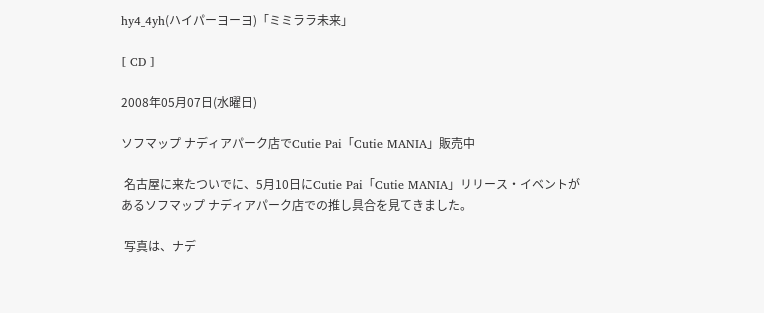hy4_4yh(ハイパーヨーヨ)「ミミララ未来」

[ CD ]

2008年05月07日(水曜日)

ソフマップ ナディアパーク店でCutie Pai「Cutie MANIA」販売中

 名古屋に来たついでに、5月10日にCutie Pai「Cutie MANIA」リリース・イベントがあるソフマップ ナディアパーク店での推し具合を見てきました。

 写真は、ナデ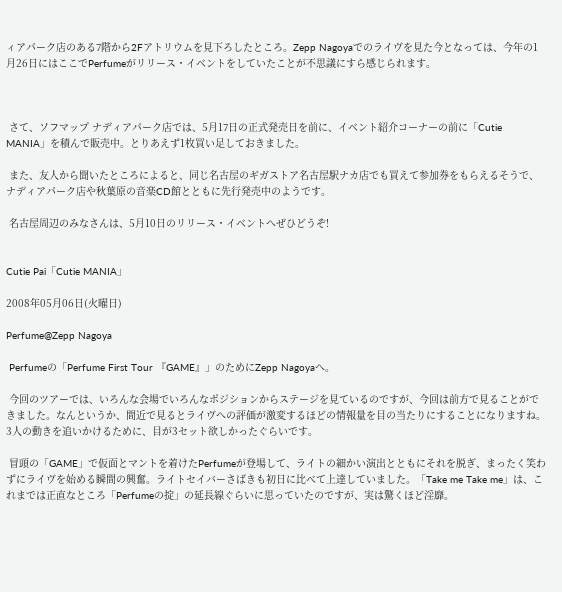ィアパーク店のある7階から2Fアトリウムを見下ろしたところ。Zepp Nagoyaでのライヴを見た今となっては、今年の1月26日にはここでPerfumeがリリース・イベントをしていたことが不思議にすら感じられます。



 さて、ソフマップ ナディアパーク店では、5月17日の正式発売日を前に、イベント紹介コーナーの前に「Cutie MANIA」を積んで販売中。とりあえず1枚買い足しておきました。

 また、友人から聞いたところによると、同じ名古屋のギガストア名古屋駅ナカ店でも買えて参加券をもらえるそうで、ナディアパーク店や秋葉原の音楽CD館とともに先行発売中のようです。

 名古屋周辺のみなさんは、5月10日のリリース・イベントへぜひどうぞ!


Cutie Pai「Cutie MANIA」

2008年05月06日(火曜日)

Perfume@Zepp Nagoya

 Perfumeの「Perfume First Tour 『GAME』」のためにZepp Nagoyaへ。

 今回のツアーでは、いろんな会場でいろんなポジションからステージを見ているのですが、今回は前方で見ることができました。なんというか、間近で見るとライヴへの評価が激変するほどの情報量を目の当たりにすることになりますね。3人の動きを追いかけるために、目が3セット欲しかったぐらいです。

 冒頭の「GAME」で仮面とマントを着けたPerfumeが登場して、ライトの細かい演出とともにそれを脱ぎ、まったく笑わずにライヴを始める瞬間の興奮。ライトセイバーさばきも初日に比べて上達していました。「Take me Take me」は、これまでは正直なところ「Perfumeの掟」の延長線ぐらいに思っていたのですが、実は驚くほど淫靡。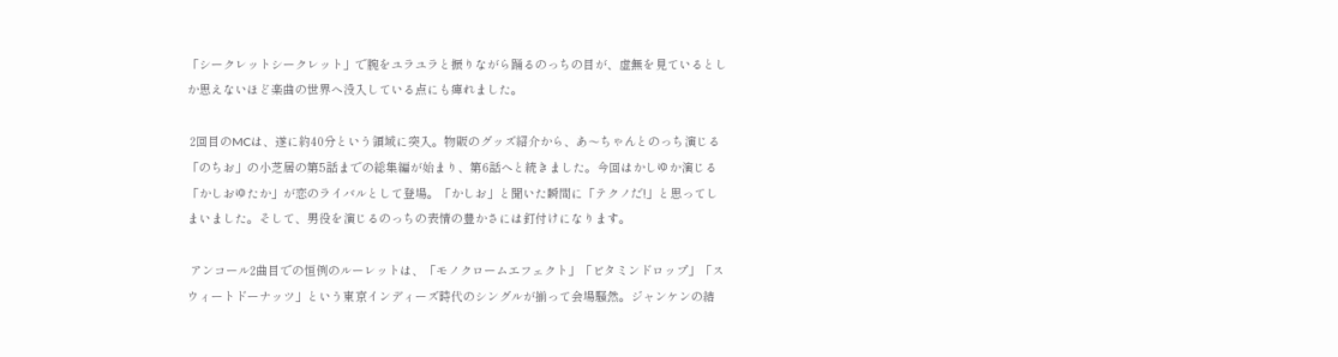「シークレットシークレット」で腕をユラユラと振りながら踊るのっちの目が、虚無を見ているとしか思えないほど楽曲の世界へ没入している点にも痺れました。

 2回目のMCは、遂に約40分という領域に突入。物販のグッズ紹介から、あ〜ちゃんとのっち演じる「のちお」の小芝居の第5話までの総集編が始まり、第6話へと続きました。今回はかしゆか演じる「かしおゆたか」が恋のライバルとして登場。「かしお」と聞いた瞬間に「テクノだ!」と思ってしまいました。そして、男役を演じるのっちの表情の豊かさには釘付けになります。

 アンコール2曲目での恒例のルーレットは、「モノクロームエフェクト」「ビタミンドロップ」「スウィートドーナッツ」という東京インディーズ時代のシングルが揃って会場騒然。ジャンケンの結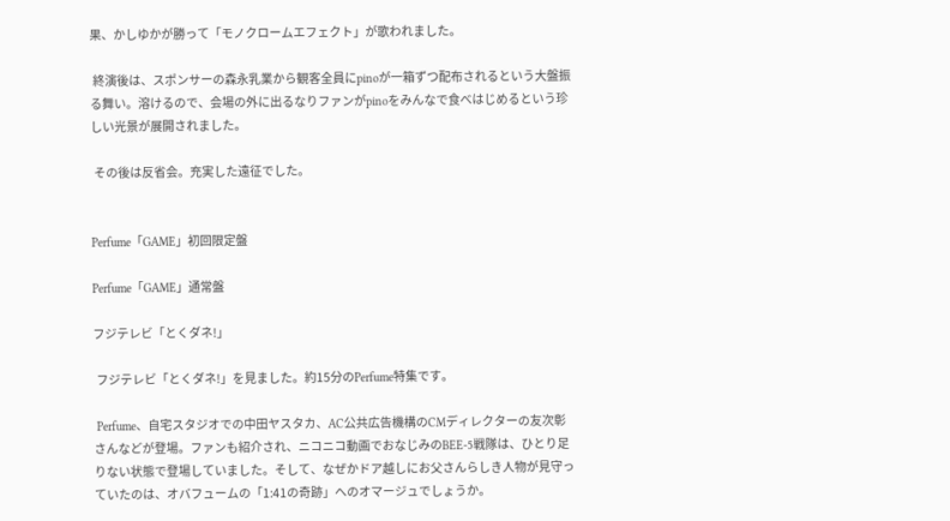果、かしゆかが勝って「モノクロームエフェクト」が歌われました。

 終演後は、スポンサーの森永乳業から観客全員にpinoが一箱ずつ配布されるという大盤振る舞い。溶けるので、会場の外に出るなりファンがpinoをみんなで食べはじめるという珍しい光景が展開されました。

 その後は反省会。充実した遠征でした。


Perfume「GAME」初回限定盤

Perfume「GAME」通常盤

フジテレビ「とくダネ!」

 フジテレビ「とくダネ!」を見ました。約15分のPerfume特集です。

 Perfume、自宅スタジオでの中田ヤスタカ、AC公共広告機構のCMディレクターの友次彰さんなどが登場。ファンも紹介され、ニコニコ動画でおなじみのBEE-5戦隊は、ひとり足りない状態で登場していました。そして、なぜかドア越しにお父さんらしき人物が見守っていたのは、オバフュームの「1:41の奇跡」へのオマージュでしょうか。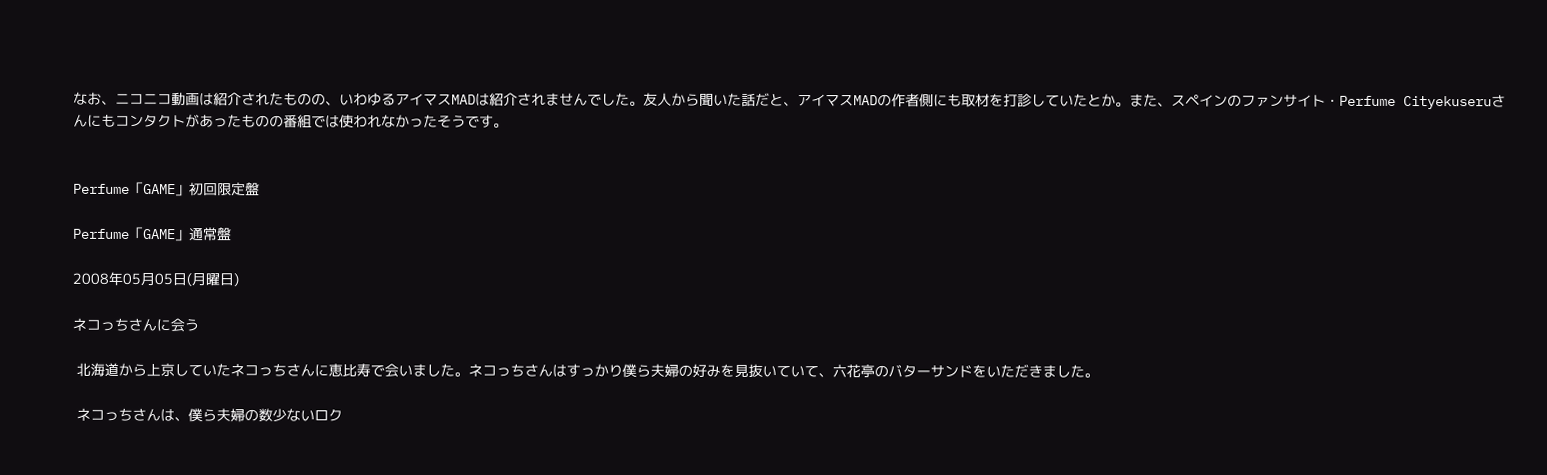なお、ニコニコ動画は紹介されたものの、いわゆるアイマスMADは紹介されませんでした。友人から聞いた話だと、アイマスMADの作者側にも取材を打診していたとか。また、スペインのファンサイト・Perfume Cityekuseruさんにもコンタクトがあったものの番組では使われなかったそうです。


Perfume「GAME」初回限定盤

Perfume「GAME」通常盤

2008年05月05日(月曜日)

ネコっちさんに会う

 北海道から上京していたネコっちさんに恵比寿で会いました。ネコっちさんはすっかり僕ら夫婦の好みを見抜いていて、六花亭のバターサンドをいただきました。

 ネコっちさんは、僕ら夫婦の数少ないロク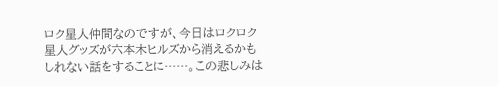ロク星人仲間なのですが、今日はロクロク星人グッズが六本木ヒルズから消えるかもしれない話をすることに……。この悲しみは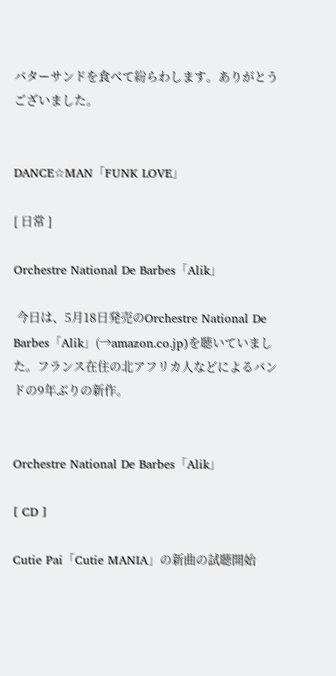バターサンドを食べて紛らわします。ありがとうございました。


DANCE☆MAN「FUNK LOVE」

[ 日常 ]

Orchestre National De Barbes「Alik」

 今日は、5月18日発売のOrchestre National De Barbes「Alik」(→amazon.co.jp)を聴いていました。フランス在住の北アフリカ人などによるバンドの9年ぶりの新作。


Orchestre National De Barbes「Alik」

[ CD ]

Cutie Pai「Cutie MANIA」の新曲の試聴開始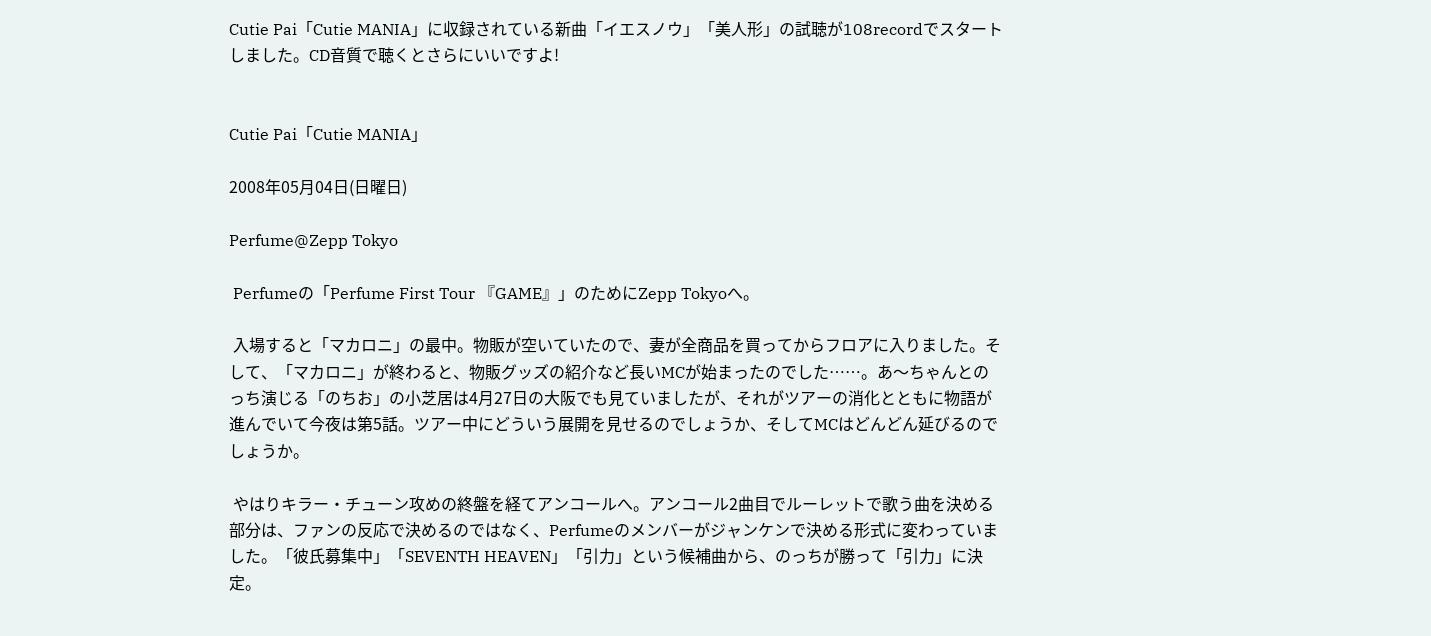Cutie Pai「Cutie MANIA」に収録されている新曲「イエスノウ」「美人形」の試聴が108recordでスタートしました。CD音質で聴くとさらにいいですよ!


Cutie Pai「Cutie MANIA」

2008年05月04日(日曜日)

Perfume@Zepp Tokyo

 Perfumeの「Perfume First Tour 『GAME』」のためにZepp Tokyoへ。

 入場すると「マカロニ」の最中。物販が空いていたので、妻が全商品を買ってからフロアに入りました。そして、「マカロニ」が終わると、物販グッズの紹介など長いMCが始まったのでした……。あ〜ちゃんとのっち演じる「のちお」の小芝居は4月27日の大阪でも見ていましたが、それがツアーの消化とともに物語が進んでいて今夜は第5話。ツアー中にどういう展開を見せるのでしょうか、そしてMCはどんどん延びるのでしょうか。

 やはりキラー・チューン攻めの終盤を経てアンコールへ。アンコール2曲目でルーレットで歌う曲を決める部分は、ファンの反応で決めるのではなく、Perfumeのメンバーがジャンケンで決める形式に変わっていました。「彼氏募集中」「SEVENTH HEAVEN」「引力」という候補曲から、のっちが勝って「引力」に決定。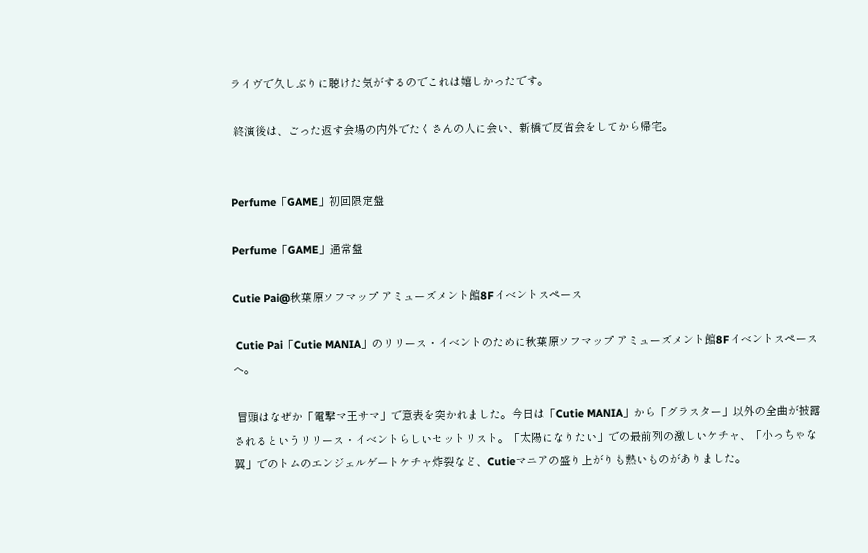ライヴで久しぶりに聴けた気がするのでこれは嬉しかったです。

 終演後は、ごった返す会場の内外でたくさんの人に会い、新橋で反省会をしてから帰宅。


Perfume「GAME」初回限定盤

Perfume「GAME」通常盤

Cutie Pai@秋葉原ソフマップ アミューズメント館8Fイベントスペース

 Cutie Pai「Cutie MANIA」のリリース・イベントのために秋葉原ソフマップ アミューズメント館8Fイベントスペースへ。

 冒頭はなぜか「電撃マ王サマ」で意表を突かれました。今日は「Cutie MANIA」から「グラスター」以外の全曲が披露されるというリリース・イベントらしいセットリスト。「太陽になりたい」での最前列の激しいケチャ、「小っちゃな翼」でのトムのエンジェルゲートケチャ炸裂など、Cutieマニアの盛り上がりも熱いものがありました。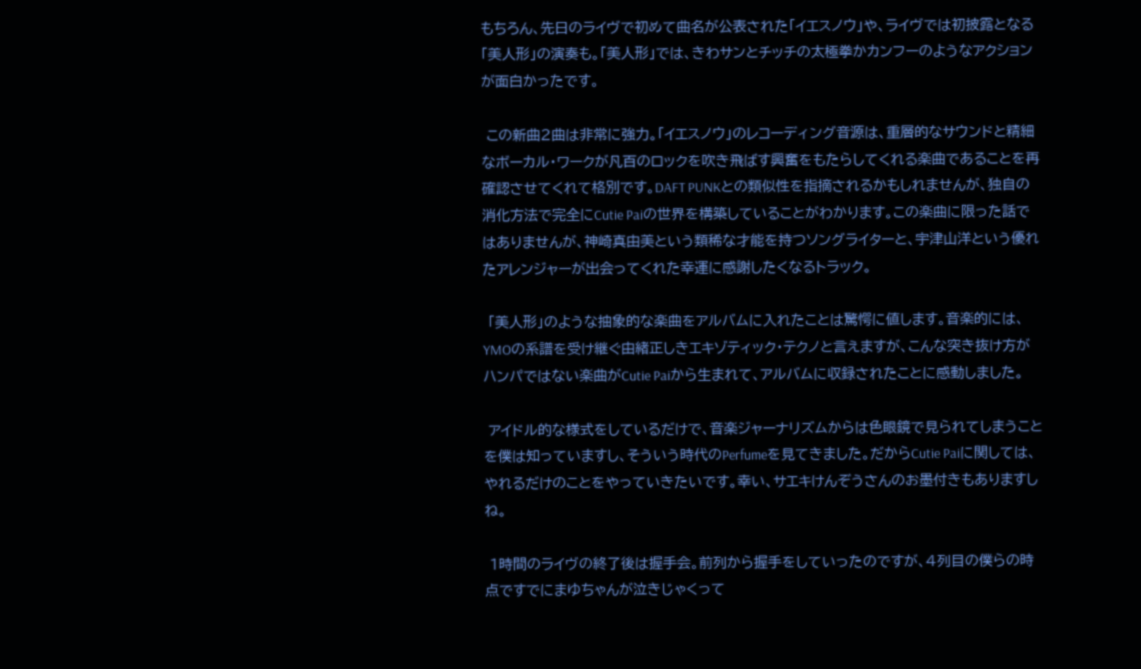もちろん、先日のライヴで初めて曲名が公表された「イエスノウ」や、ライヴでは初披露となる「美人形」の演奏も。「美人形」では、きわサンとチッチの太極拳かカンフーのようなアクションが面白かったです。

 この新曲2曲は非常に強力。「イエスノウ」のレコーディング音源は、重層的なサウンドと精細なボーカル・ワークが凡百のロックを吹き飛ばす興奮をもたらしてくれる楽曲であることを再確認させてくれて格別です。DAFT PUNKとの類似性を指摘されるかもしれませんが、独自の消化方法で完全にCutie Paiの世界を構築していることがわかります。この楽曲に限った話ではありませんが、神崎真由美という類稀な才能を持つソングライターと、宇津山洋という優れたアレンジャーが出会ってくれた幸運に感謝したくなるトラック。

 「美人形」のような抽象的な楽曲をアルバムに入れたことは驚愕に値します。音楽的には、YMOの系譜を受け継ぐ由緒正しきエキゾティック・テクノと言えますが、こんな突き抜け方がハンパではない楽曲がCutie Paiから生まれて、アルバムに収録されたことに感動しました。

 アイドル的な様式をしているだけで、音楽ジャーナリズムからは色眼鏡で見られてしまうことを僕は知っていますし、そういう時代のPerfumeを見てきました。だからCutie Paiに関しては、やれるだけのことをやっていきたいです。幸い、サエキけんぞうさんのお墨付きもありますしね。

 1時間のライヴの終了後は握手会。前列から握手をしていったのですが、4列目の僕らの時点ですでにまゆちゃんが泣きじゃくって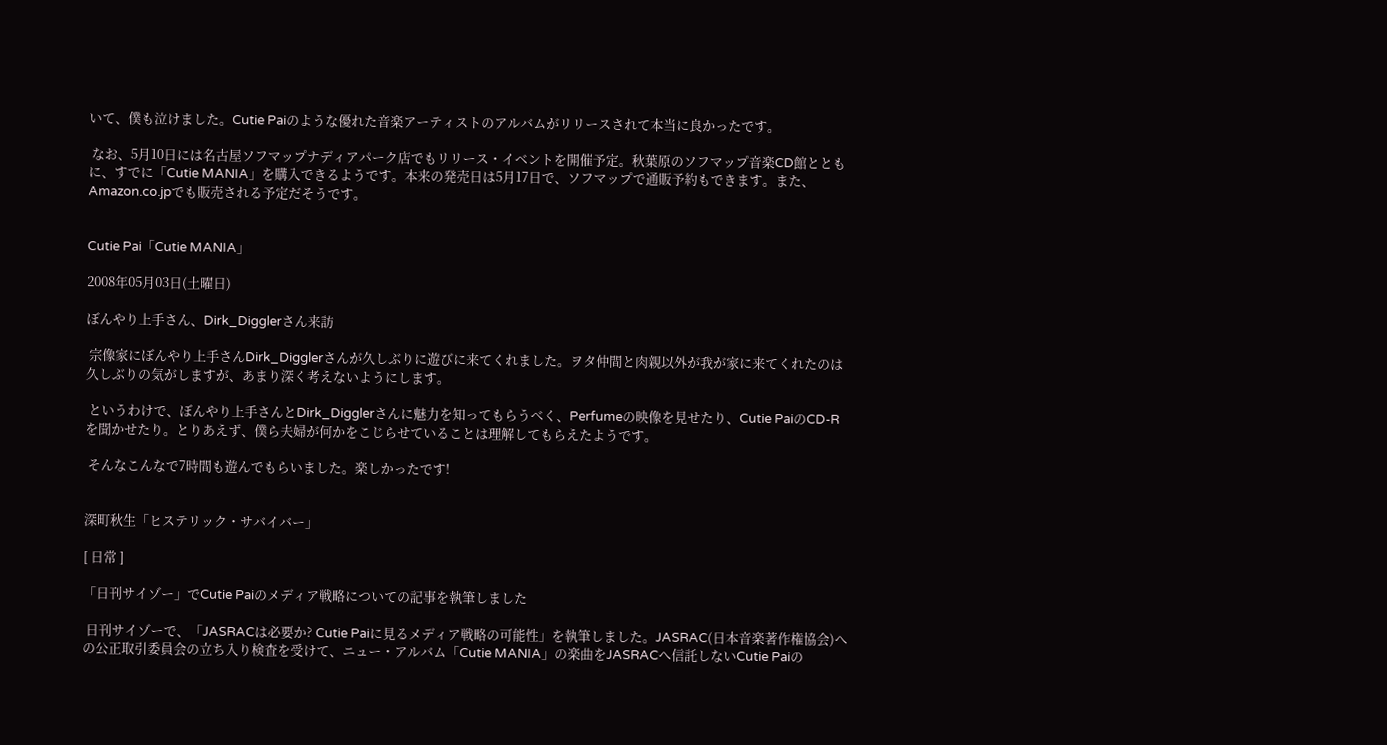いて、僕も泣けました。Cutie Paiのような優れた音楽アーティストのアルバムがリリースされて本当に良かったです。

 なお、5月10日には名古屋ソフマップナディアパーク店でもリリース・イベントを開催予定。秋葉原のソフマップ音楽CD館とともに、すでに「Cutie MANIA」を購入できるようです。本来の発売日は5月17日で、ソフマップで通販予約もできます。また、Amazon.co.jpでも販売される予定だそうです。


Cutie Pai「Cutie MANIA」

2008年05月03日(土曜日)

ぼんやり上手さん、Dirk_Digglerさん来訪

 宗像家にぼんやり上手さんDirk_Digglerさんが久しぶりに遊びに来てくれました。ヲタ仲間と肉親以外が我が家に来てくれたのは久しぶりの気がしますが、あまり深く考えないようにします。

 というわけで、ぼんやり上手さんとDirk_Digglerさんに魅力を知ってもらうべく、Perfumeの映像を見せたり、Cutie PaiのCD-Rを聞かせたり。とりあえず、僕ら夫婦が何かをこじらせていることは理解してもらえたようです。

 そんなこんなで7時間も遊んでもらいました。楽しかったです!


深町秋生「ヒステリック・サバイバー」

[ 日常 ]

「日刊サイゾー」でCutie Paiのメディア戦略についての記事を執筆しました

 日刊サイゾーで、「JASRACは必要か? Cutie Paiに見るメディア戦略の可能性」を執筆しました。JASRAC(日本音楽著作権協会)への公正取引委員会の立ち入り検査を受けて、ニュー・アルバム「Cutie MANIA」の楽曲をJASRACへ信託しないCutie Paiの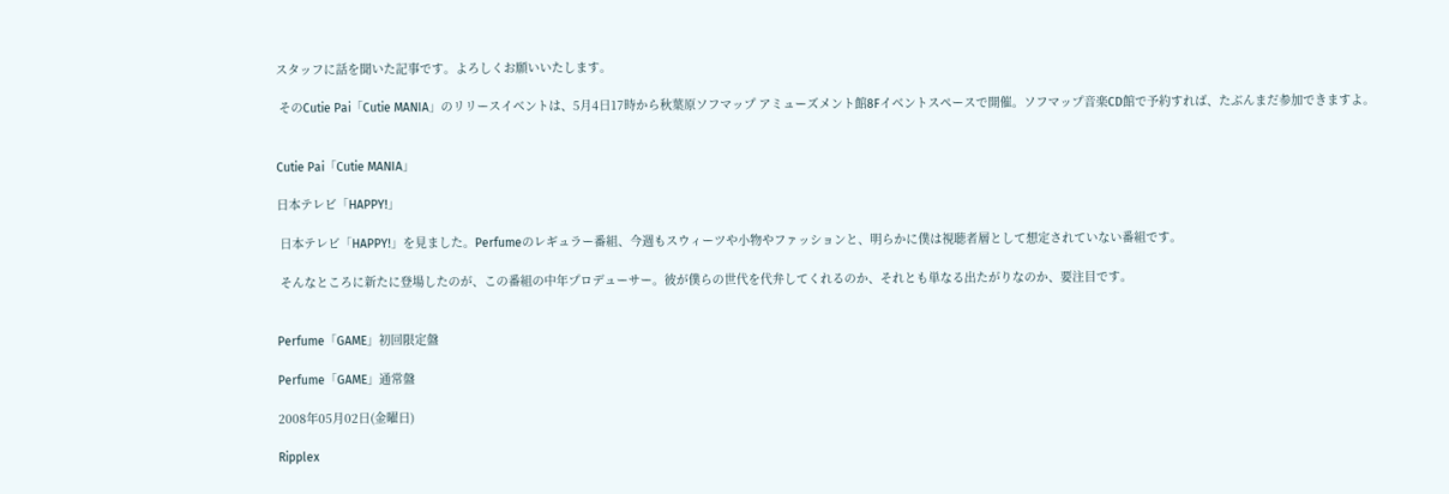スタッフに話を聞いた記事です。よろしくお願いいたします。

 そのCutie Pai「Cutie MANIA」のリリースイベントは、5月4日17時から秋葉原ソフマップ アミューズメント館8Fイベントスペースで開催。ソフマップ音楽CD館で予約すれば、たぶんまだ参加できますよ。


Cutie Pai「Cutie MANIA」

日本テレビ「HAPPY!」

 日本テレビ「HAPPY!」を見ました。Perfumeのレギュラー番組、今週もスウィーツや小物やファッションと、明らかに僕は視聴者層として想定されていない番組です。

 そんなところに新たに登場したのが、この番組の中年プロデューサー。彼が僕らの世代を代弁してくれるのか、それとも単なる出たがりなのか、要注目です。


Perfume「GAME」初回限定盤

Perfume「GAME」通常盤

2008年05月02日(金曜日)

Ripplex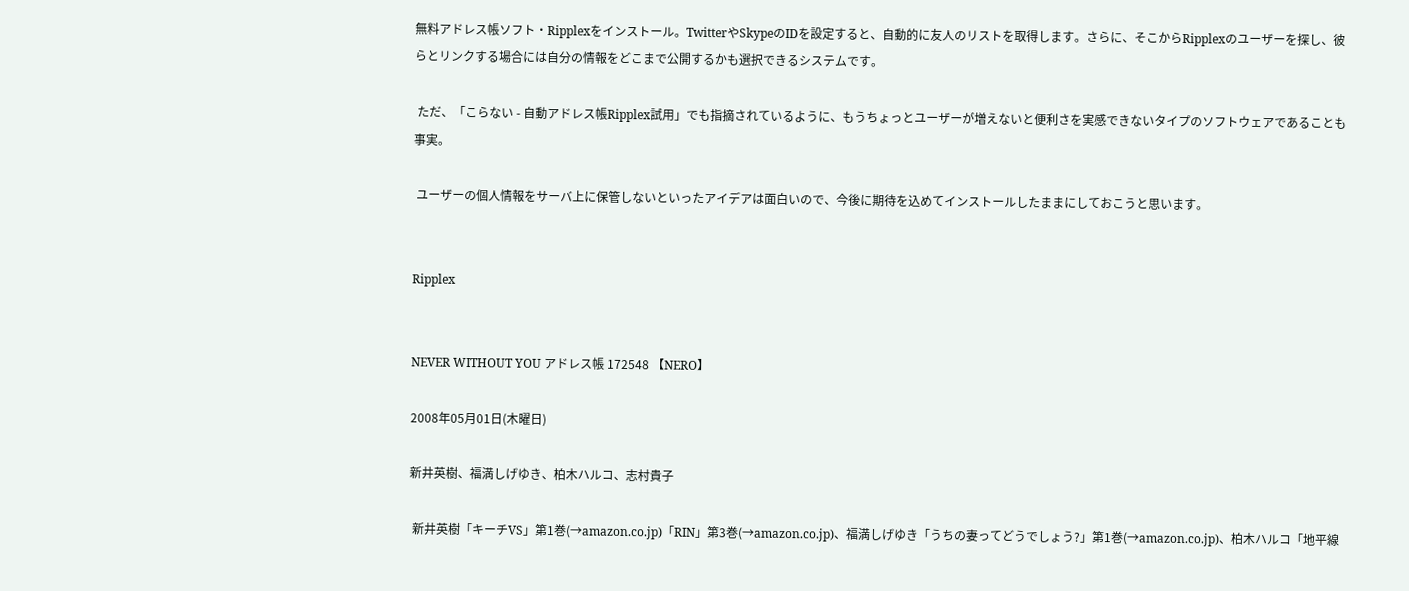無料アドレス帳ソフト・Ripplexをインストール。TwitterやSkypeのIDを設定すると、自動的に友人のリストを取得します。さらに、そこからRipplexのユーザーを探し、彼らとリンクする場合には自分の情報をどこまで公開するかも選択できるシステムです。

 ただ、「こらない - 自動アドレス帳Ripplex試用」でも指摘されているように、もうちょっとユーザーが増えないと便利さを実感できないタイプのソフトウェアであることも事実。

 ユーザーの個人情報をサーバ上に保管しないといったアイデアは面白いので、今後に期待を込めてインストールしたままにしておこうと思います。


Ripplex


NEVER WITHOUT YOU アドレス帳 172548 【NERO】

2008年05月01日(木曜日)

新井英樹、福満しげゆき、柏木ハルコ、志村貴子

 新井英樹「キーチVS」第1巻(→amazon.co.jp)「RIN」第3巻(→amazon.co.jp)、福満しげゆき「うちの妻ってどうでしょう?」第1巻(→amazon.co.jp)、柏木ハルコ「地平線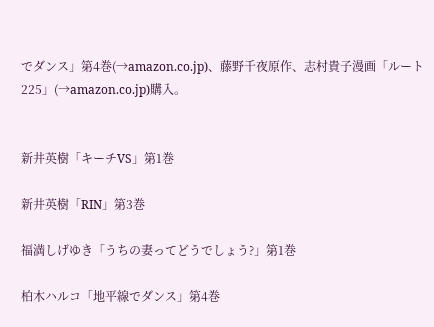でダンス」第4巻(→amazon.co.jp)、藤野千夜原作、志村貴子漫画「ルート225」(→amazon.co.jp)購入。


新井英樹「キーチVS」第1巻

新井英樹「RIN」第3巻

福満しげゆき「うちの妻ってどうでしょう?」第1巻

柏木ハルコ「地平線でダンス」第4巻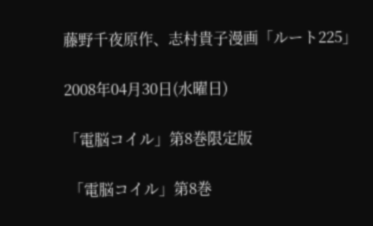藤野千夜原作、志村貴子漫画「ルート225」

2008年04月30日(水曜日)

「電脳コイル」第8巻限定版

 「電脳コイル」第8巻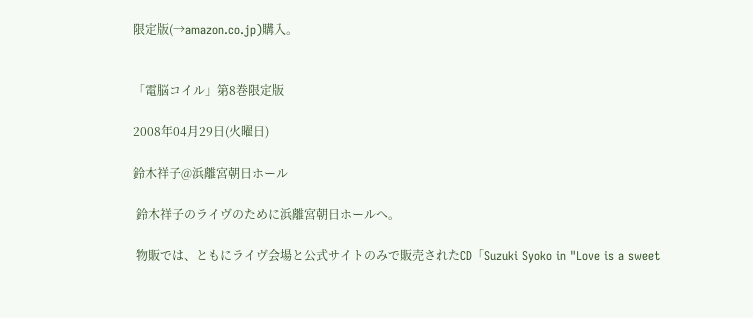限定版(→amazon.co.jp)購入。


「電脳コイル」第8巻限定版

2008年04月29日(火曜日)

鈴木祥子@浜離宮朝日ホール

 鈴木祥子のライヴのために浜離宮朝日ホールへ。

 物販では、ともにライヴ会場と公式サイトのみで販売されたCD「Suzuki Syoko in "Love is a sweet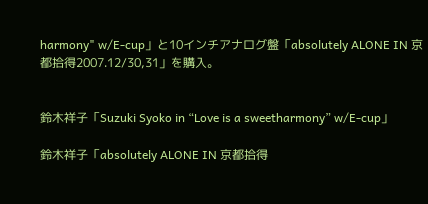harmony" w/E-cup」と10インチアナログ盤「absolutely ALONE IN 京都拾得2007.12/30,31」を購入。


鈴木祥子「Suzuki Syoko in “Love is a sweetharmony” w/E-cup」

鈴木祥子「absolutely ALONE IN 京都拾得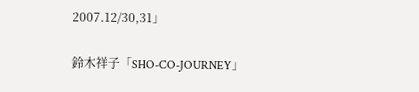2007.12/30,31」

鈴木祥子「SHO-CO-JOURNEY」